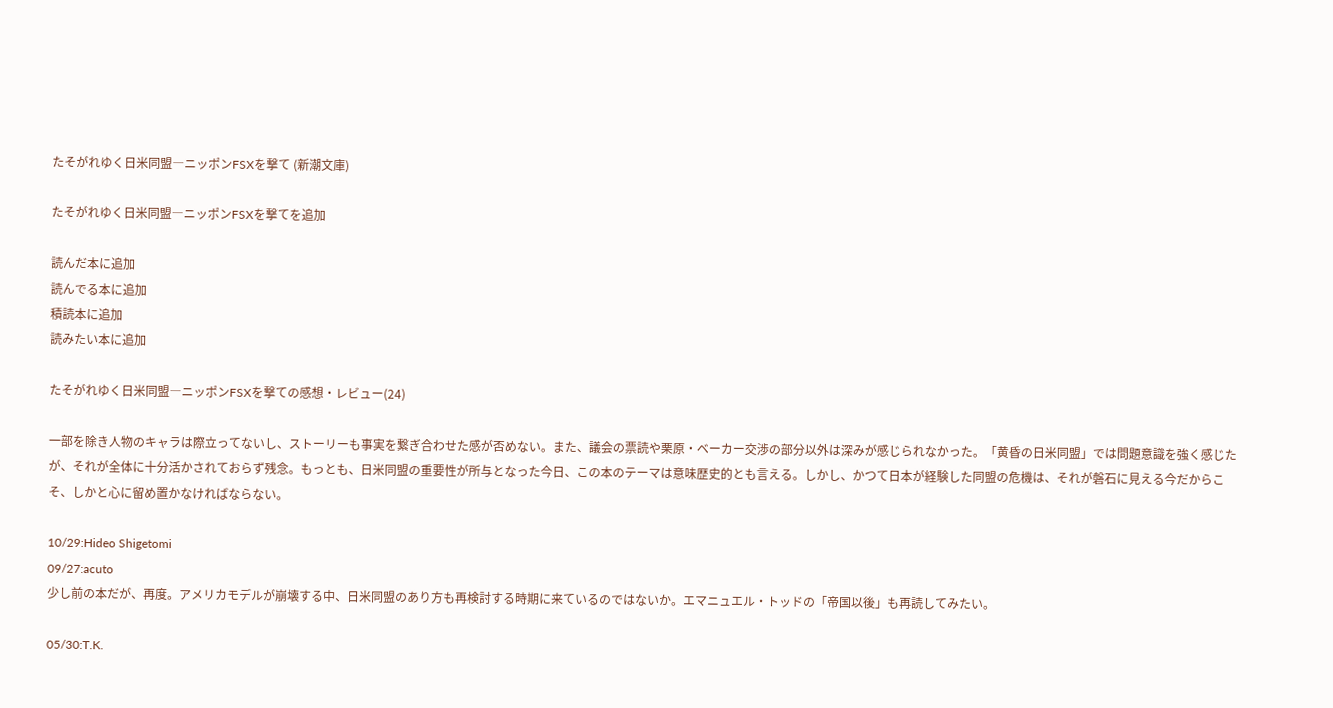たそがれゆく日米同盟―ニッポンFSXを撃て (新潮文庫)

たそがれゆく日米同盟―ニッポンFSXを撃てを追加

読んだ本に追加
読んでる本に追加
積読本に追加
読みたい本に追加

たそがれゆく日米同盟―ニッポンFSXを撃ての感想・レビュー(24)

一部を除き人物のキャラは際立ってないし、ストーリーも事実を繋ぎ合わせた感が否めない。また、議会の票読や栗原・ベーカー交渉の部分以外は深みが感じられなかった。「黄昏の日米同盟」では問題意識を強く感じたが、それが全体に十分活かされておらず残念。もっとも、日米同盟の重要性が所与となった今日、この本のテーマは意味歴史的とも言える。しかし、かつて日本が経験した同盟の危機は、それが磐石に見える今だからこそ、しかと心に留め置かなければならない。

10/29:Hideo Shigetomi
09/27:acuto
少し前の本だが、再度。アメリカモデルが崩壊する中、日米同盟のあり方も再検討する時期に来ているのではないか。エマニュエル・トッドの「帝国以後」も再読してみたい。

05/30:T.K.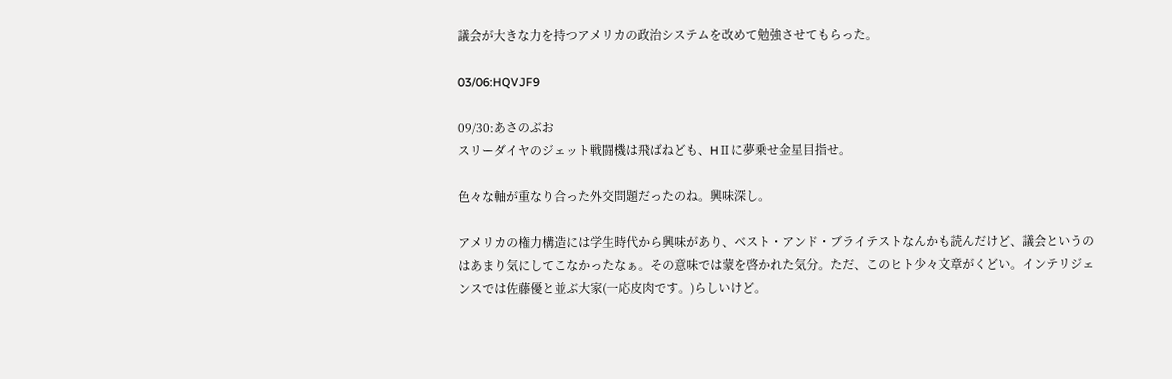議会が大きな力を持つアメリカの政治システムを改めて勉強させてもらった。

03/06:HQVJF9

09/30:あさのぶお
スリーダイヤのジェット戦闘機は飛ばねども、HⅡに夢乗せ金星目指せ。

色々な軸が重なり合った外交問題だったのね。興味深し。

アメリカの権力構造には学生時代から興味があり、ベスト・アンド・ブライテストなんかも読んだけど、議会というのはあまり気にしてこなかったなぁ。その意味では蒙を啓かれた気分。ただ、このヒト少々文章がくどい。インテリジェンスでは佐藤優と並ぶ大家(一応皮肉です。)らしいけど。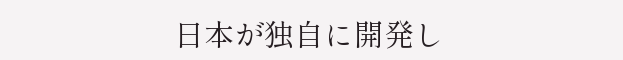日本が独自に開発し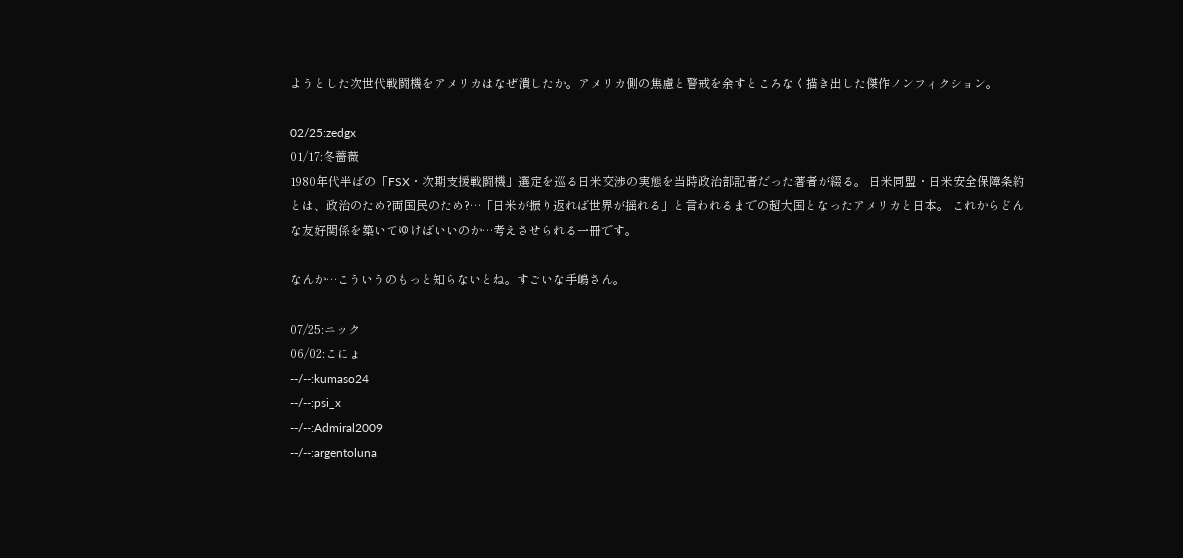ようとした次世代戦闘機をアメリカはなぜ潰したか。アメリカ側の焦慮と警戒を余すところなく描き出した傑作ノンフィクション。

02/25:zedgx
01/17:冬薔薇
1980年代半ばの「FSX・次期支援戦闘機」選定を巡る日米交渉の実態を当時政治部記者だった著者が綴る。 日米同盟・日米安全保障条約とは、政治のため?両国民のため?…「日米が振り返れば世界が揺れる」と言われるまでの超大国となったアメリカと日本。 これからどんな友好関係を築いてゆけばいいのか…考えさせられる一冊です。

なんか…こういうのもっと知らないとね。すごいな手嶋さん。

07/25:ニック
06/02:こにょ
--/--:kumaso24
--/--:psi_x
--/--:Admiral2009
--/--:argentoluna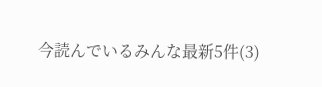今読んでいるみんな最新5件(3)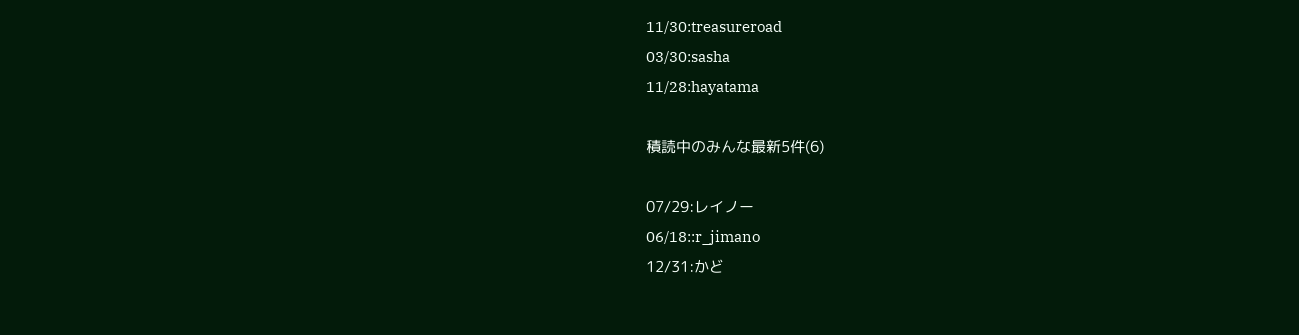11/30:treasureroad
03/30:sasha
11/28:hayatama

積読中のみんな最新5件(6)

07/29:レイノー
06/18::r_jimano
12/31:かど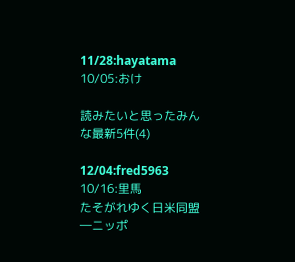11/28:hayatama
10/05:おけ

読みたいと思ったみんな最新5件(4)

12/04:fred5963
10/16:里馬
たそがれゆく日米同盟―ニッポ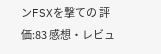ンFSXを撃ての 評価:83 感想・レビュ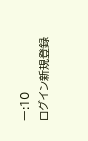ー:10
ログイン新規登録